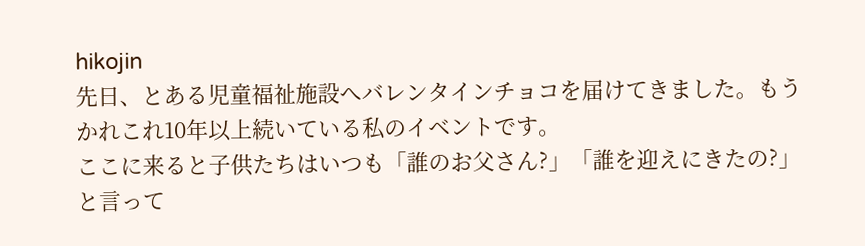hikojin
先日、とある児童福祉施設へバレンタインチョコを届けてきました。もうかれこれ10年以上続いている私のイベントです。
ここに来ると子供たちはいつも「誰のお父さん?」「誰を迎えにきたの?」と言って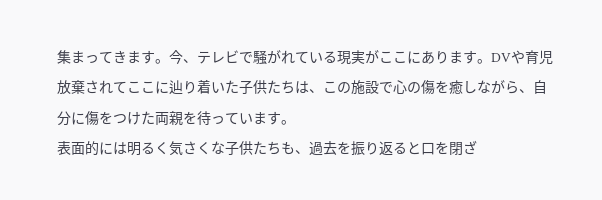集まってきます。今、テレビで騒がれている現実がここにあります。DVや育児放棄されてここに辿り着いた子供たちは、この施設で心の傷を癒しながら、自分に傷をつけた両親を待っています。
表面的には明るく気さくな子供たちも、過去を振り返ると口を閉ざ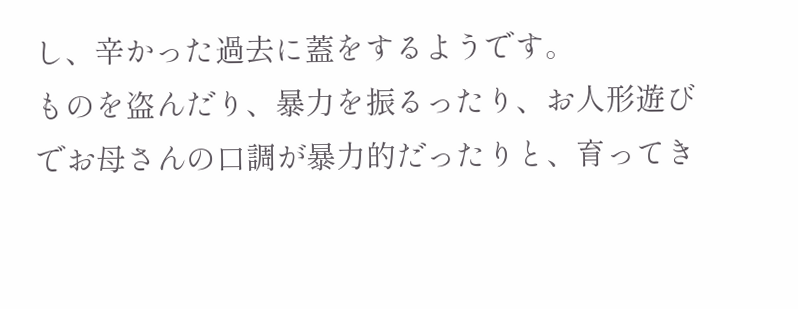し、辛かった過去に蓋をするようです。
ものを盗んだり、暴力を振るったり、お人形遊びでお母さんの口調が暴力的だったりと、育ってき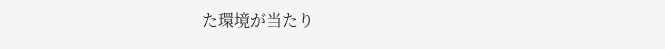た環境が当たり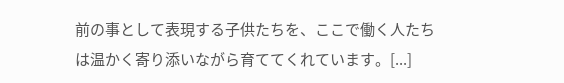前の事として表現する子供たちを、ここで働く人たちは温かく寄り添いながら育ててくれています。[...]